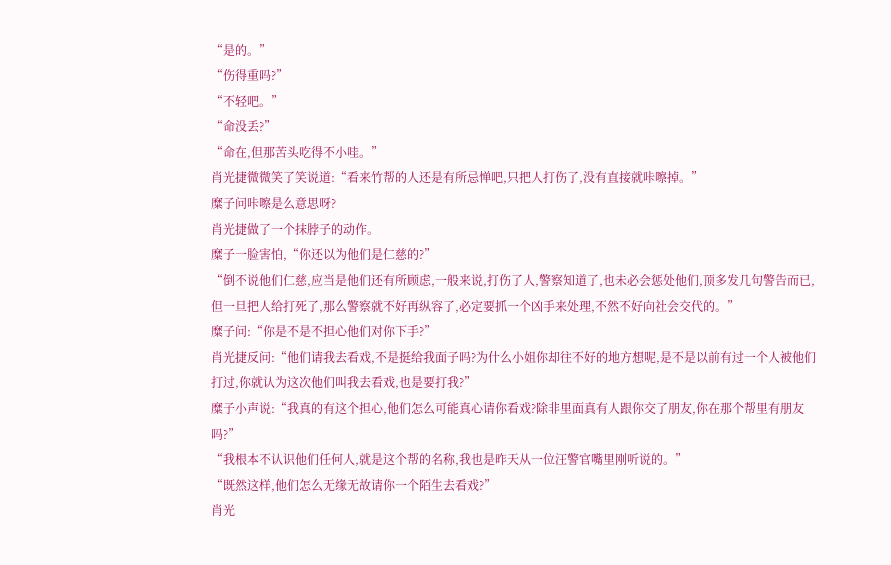“是的。”
“伤得重吗?”
“不轻吧。”
“命没丢?”
“命在,但那苦头吃得不小哇。”
肖光捷微微笑了笑说道:“看来竹帮的人还是有所忌惮吧,只把人打伤了,没有直接就咔嚓掉。”
糜子问咔嚓是么意思呀?
肖光捷做了一个抹脖子的动作。
糜子一脸害怕,“你还以为他们是仁慈的?”
“倒不说他们仁慈,应当是他们还有所顾虑,一般来说,打伤了人,警察知道了,也未必会惩处他们,顶多发几句警告而已,但一旦把人给打死了,那么警察就不好再纵容了,必定要抓一个凶手来处理,不然不好向社会交代的。”
糜子问:“你是不是不担心他们对你下手?”
肖光捷反问:“他们请我去看戏,不是挺给我面子吗?为什么小姐你却往不好的地方想呢,是不是以前有过一个人被他们打过,你就认为这次他们叫我去看戏,也是要打我?”
糜子小声说:“我真的有这个担心,他们怎么可能真心请你看戏?除非里面真有人跟你交了朋友,你在那个帮里有朋友吗?”
“我根本不认识他们任何人,就是这个帮的名称,我也是昨天从一位汪警官嘴里刚听说的。”
“既然这样,他们怎么无缘无故请你一个陌生去看戏?”
肖光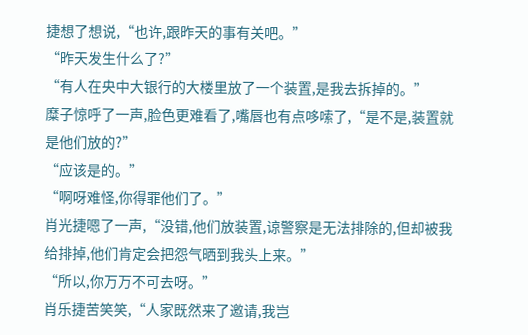捷想了想说,“也许,跟昨天的事有关吧。”
“昨天发生什么了?”
“有人在央中大银行的大楼里放了一个装置,是我去拆掉的。”
糜子惊呼了一声,脸色更难看了,嘴唇也有点哆嗦了,“是不是,装置就是他们放的?”
“应该是的。”
“啊呀难怪,你得罪他们了。”
肖光捷嗯了一声,“没错,他们放装置,谅警察是无法排除的,但却被我给排掉,他们肯定会把怨气晒到我头上来。”
“所以,你万万不可去呀。”
肖乐捷苦笑笑,“人家既然来了邀请,我岂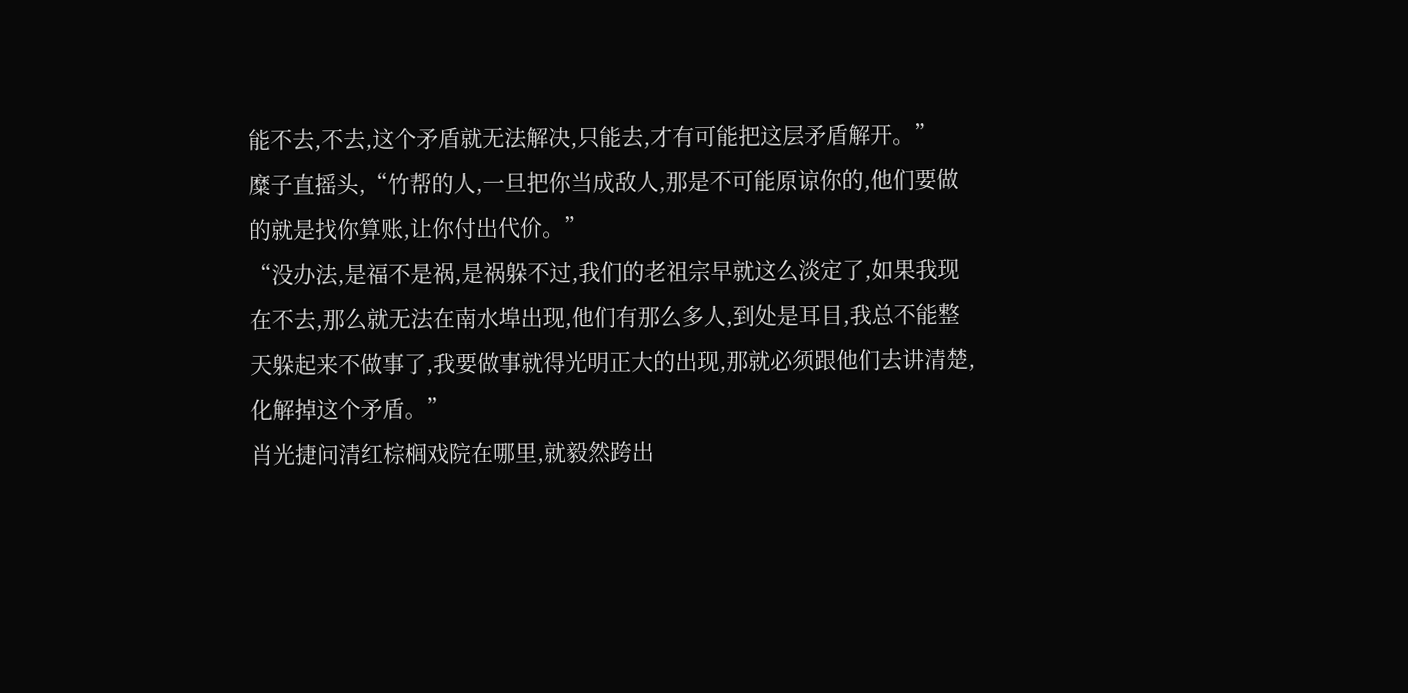能不去,不去,这个矛盾就无法解决,只能去,才有可能把这层矛盾解开。”
糜子直摇头,“竹帮的人,一旦把你当成敌人,那是不可能原谅你的,他们要做的就是找你算账,让你付出代价。”
“没办法,是福不是祸,是祸躲不过,我们的老祖宗早就这么淡定了,如果我现在不去,那么就无法在南水埠出现,他们有那么多人,到处是耳目,我总不能整天躲起来不做事了,我要做事就得光明正大的出现,那就必须跟他们去讲清楚,化解掉这个矛盾。”
肖光捷问清红棕榈戏院在哪里,就毅然跨出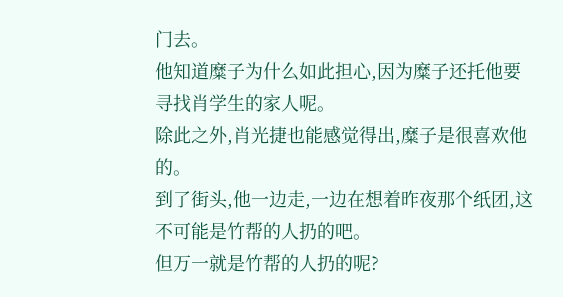门去。
他知道糜子为什么如此担心,因为糜子还托他要寻找肖学生的家人呢。
除此之外,肖光捷也能感觉得出,糜子是很喜欢他的。
到了街头,他一边走,一边在想着昨夜那个纸团,这不可能是竹帮的人扔的吧。
但万一就是竹帮的人扔的呢?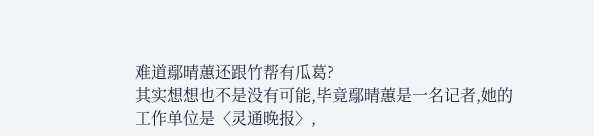难道鄢晴蕙还跟竹帮有瓜葛?
其实想想也不是没有可能,毕竟鄢晴蕙是一名记者,她的工作单位是〈灵通晚报〉,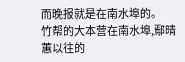而晚报就是在南水埠的。
竹帮的大本营在南水埠,鄢晴蕙以往的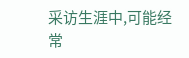采访生涯中,可能经常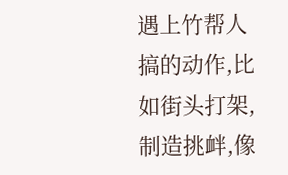遇上竹帮人搞的动作,比如街头打架,制造挑衅,像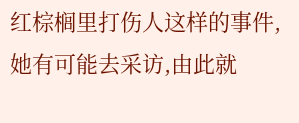红棕榈里打伤人这样的事件,她有可能去采访,由此就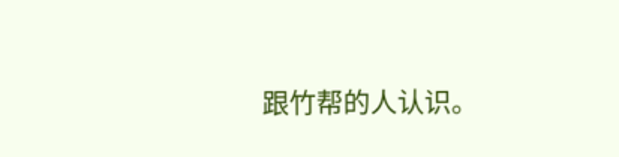跟竹帮的人认识。